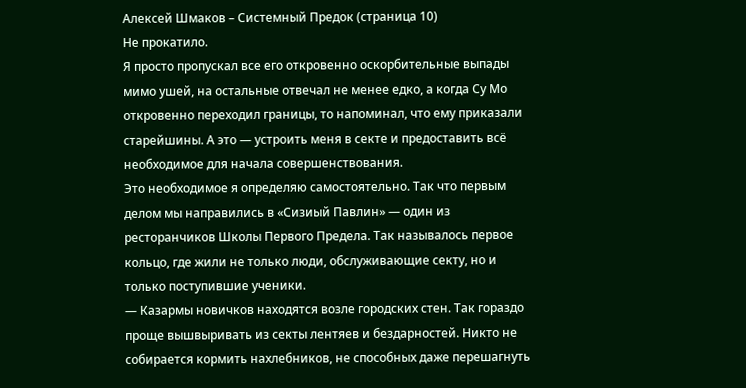Алексей Шмаков – Системный Предок (страница 10)
Не прокатило.
Я просто пропускал все его откровенно оскорбительные выпады мимо ушей, на остальные отвечал не менее едко, а когда Су Мо откровенно переходил границы, то напоминал, что ему приказали старейшины. А это — устроить меня в секте и предоставить всё необходимое для начала совершенствования.
Это необходимое я определяю самостоятельно. Так что первым делом мы направились в «Сизиый Павлин» — один из ресторанчиков Школы Первого Предела. Так называлось первое кольцо, где жили не только люди, обслуживающие секту, но и только поступившие ученики.
— Казармы новичков находятся возле городских стен. Так гораздо проще вышвыривать из секты лентяев и бездарностей. Никто не собирается кормить нахлебников, не способных даже перешагнуть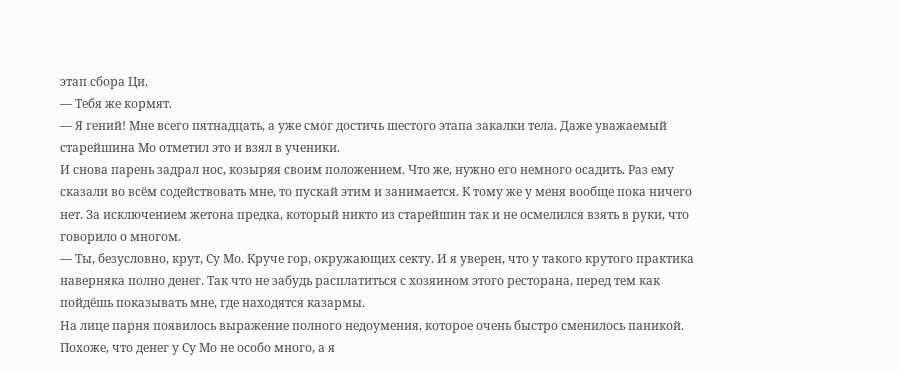этап сбора Ци.
— Тебя же кормят.
— Я гений! Мне всего пятнадцать, а уже смог достичь шестого этапа закалки тела. Даже уважаемый старейшина Мо отметил это и взял в ученики.
И снова парень задрал нос, козыряя своим положением. Что же, нужно его немного осадить. Раз ему сказали во всём содействовать мне, то пускай этим и занимается. К тому же у меня вообще пока ничего нет. За исключением жетона предка, который никто из старейшин так и не осмелился взять в руки, что говорило о многом.
— Ты, безусловно, крут, Су Мо. Круче гор, окружающих секту. И я уверен, что у такого крутого практика наверняка полно денег. Так что не забудь расплатиться с хозяином этого ресторана, перед тем как пойдёшь показывать мне, где находятся казармы.
На лице парня появилось выражение полного недоумения, которое очень быстро сменилось паникой. Похоже, что денег у Су Мо не особо много, а я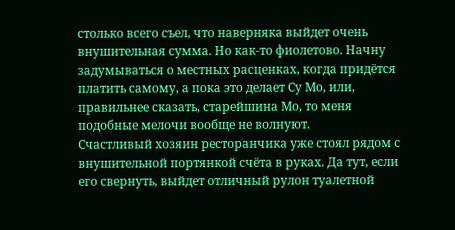столько всего съел, что наверняка выйдет очень внушительная сумма. Но как‑то фиолетово. Начну задумываться о местных расценках, когда придётся платить самому, а пока это делает Су Мо, или, правильнее сказать, старейшина Мо, то меня подобные мелочи вообще не волнуют.
Счастливый хозяин ресторанчика уже стоял рядом с внушительной портянкой счёта в руках. Да тут, если его свернуть, выйдет отличный рулон туалетной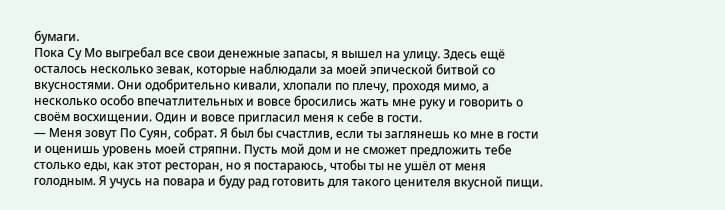бумаги.
Пока Су Мо выгребал все свои денежные запасы, я вышел на улицу. Здесь ещё осталось несколько зевак, которые наблюдали за моей эпической битвой со вкусностями. Они одобрительно кивали, хлопали по плечу, проходя мимо, а несколько особо впечатлительных и вовсе бросились жать мне руку и говорить о своём восхищении. Один и вовсе пригласил меня к себе в гости.
— Меня зовут По Суян, собрат. Я был бы счастлив, если ты заглянешь ко мне в гости и оценишь уровень моей стряпни. Пусть мой дом и не сможет предложить тебе столько еды, как этот ресторан, но я постараюсь, чтобы ты не ушёл от меня голодным. Я учусь на повара и буду рад готовить для такого ценителя вкусной пищи.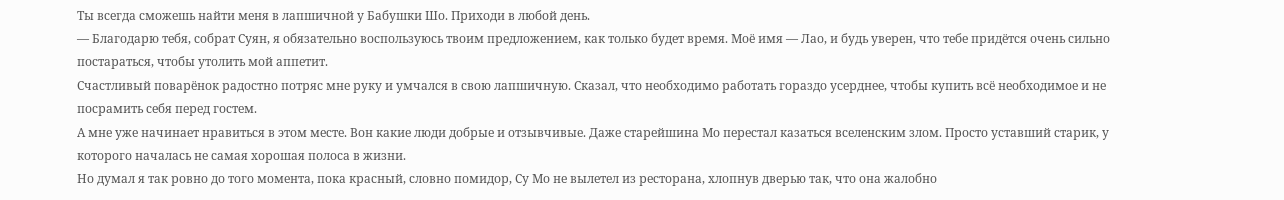Ты всегда сможешь найти меня в лапшичной у Бабушки Шо. Приходи в любой день.
— Благодарю тебя, собрат Суян, я обязательно воспользуюсь твоим предложением, как только будет время. Моё имя — Лао, и будь уверен, что тебе придётся очень сильно постараться, чтобы утолить мой аппетит.
Счастливый поварёнок радостно потряс мне руку и умчался в свою лапшичную. Сказал, что необходимо работать гораздо усерднее, чтобы купить всё необходимое и не посрамить себя перед гостем.
А мне уже начинает нравиться в этом месте. Вон какие люди добрые и отзывчивые. Даже старейшина Мо перестал казаться вселенским злом. Просто уставший старик, у которого началась не самая хорошая полоса в жизни.
Но думал я так ровно до того момента, пока красный, словно помидор, Су Мо не вылетел из ресторана, хлопнув дверью так, что она жалобно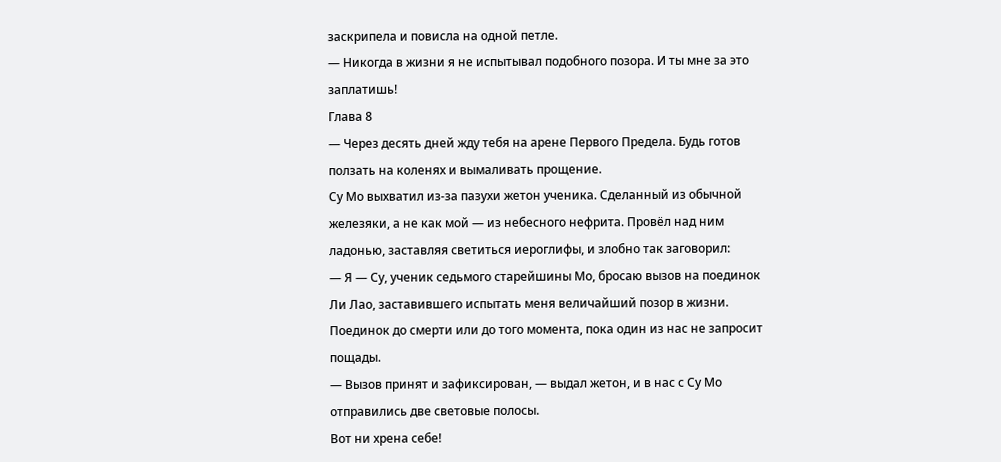заскрипела и повисла на одной петле.
— Никогда в жизни я не испытывал подобного позора. И ты мне за это заплатишь!
Глава 8
— Через десять дней жду тебя на арене Первого Предела. Будь готов ползать на коленях и вымаливать прощение.
Су Мо выхватил из‑за пазухи жетон ученика. Сделанный из обычной железяки, а не как мой — из небесного нефрита. Провёл над ним ладонью, заставляя светиться иероглифы, и злобно так заговорил:
— Я — Су, ученик седьмого старейшины Мо, бросаю вызов на поединок Ли Лао, заставившего испытать меня величайший позор в жизни. Поединок до смерти или до того момента, пока один из нас не запросит пощады.
— Вызов принят и зафиксирован, — выдал жетон, и в нас с Су Мо отправились две световые полосы.
Вот ни хрена себе!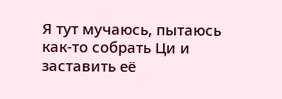Я тут мучаюсь, пытаюсь как‑то собрать Ци и заставить её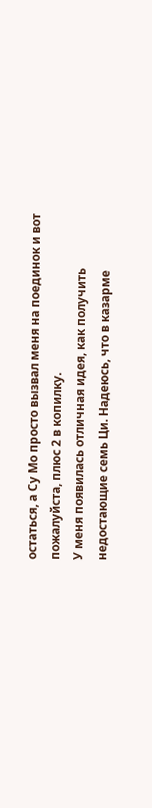остаться, а Су Мо просто вызвал меня на поединок и вот пожалуйста, плюс 2 в копилку.
У меня появилась отличная идея, как получить недостающие семь Ци. Надеюсь, что в казарме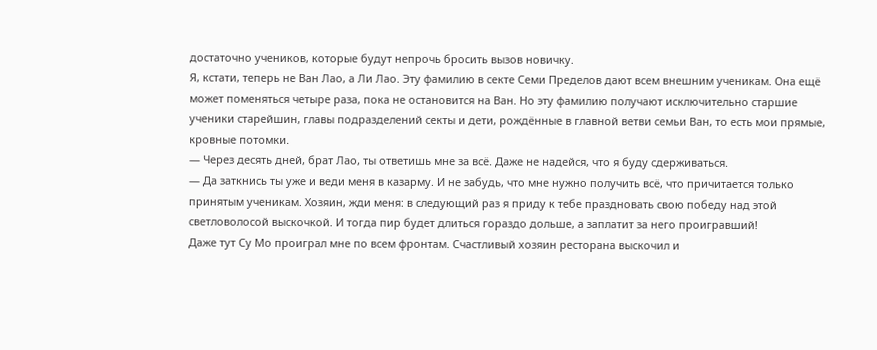достаточно учеников, которые будут непрочь бросить вызов новичку.
Я, кстати, теперь не Ван Лао, а Ли Лао. Эту фамилию в секте Семи Пределов дают всем внешним ученикам. Она ещё может поменяться четыре раза, пока не остановится на Ван. Но эту фамилию получают исключительно старшие ученики старейшин, главы подразделений секты и дети, рождённые в главной ветви семьи Ван, то есть мои прямые, кровные потомки.
— Через десять дней, брат Лао, ты ответишь мне за всё. Даже не надейся, что я буду сдерживаться.
— Да заткнись ты уже и веди меня в казарму. И не забудь, что мне нужно получить всё, что причитается только принятым ученикам. Хозяин, жди меня: в следующий раз я приду к тебе праздновать свою победу над этой светловолосой выскочкой. И тогда пир будет длиться гораздо дольше, а заплатит за него проигравший!
Даже тут Су Мо проиграл мне по всем фронтам. Счастливый хозяин ресторана выскочил и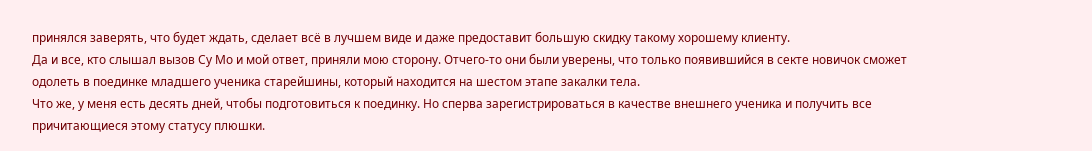принялся заверять, что будет ждать, сделает всё в лучшем виде и даже предоставит большую скидку такому хорошему клиенту.
Да и все, кто слышал вызов Су Мо и мой ответ, приняли мою сторону. Отчего‑то они были уверены, что только появившийся в секте новичок сможет одолеть в поединке младшего ученика старейшины, который находится на шестом этапе закалки тела.
Что же, у меня есть десять дней, чтобы подготовиться к поединку. Но сперва зарегистрироваться в качестве внешнего ученика и получить все причитающиеся этому статусу плюшки.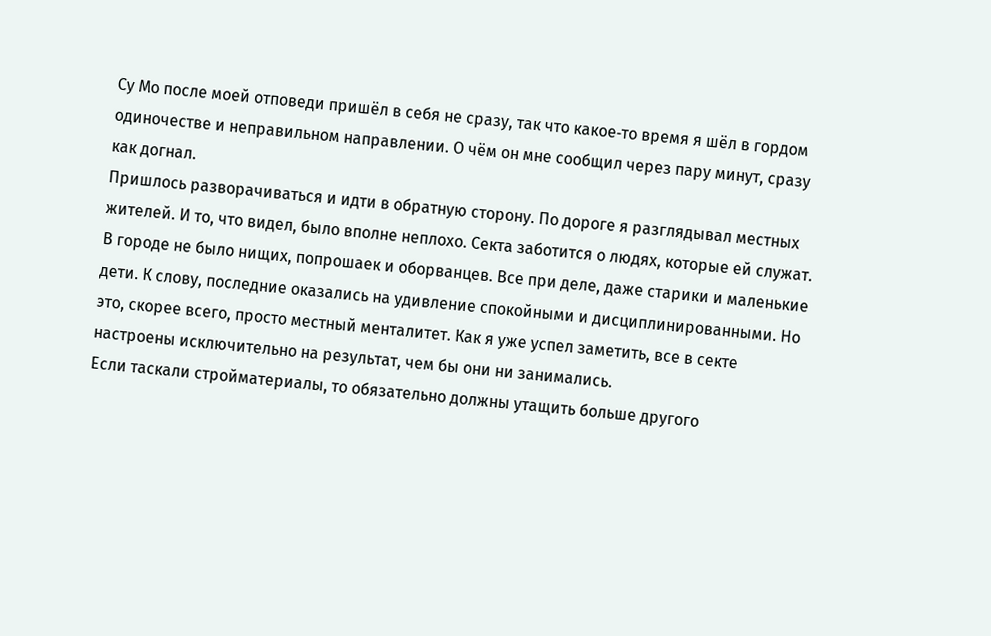Су Мо после моей отповеди пришёл в себя не сразу, так что какое‑то время я шёл в гордом одиночестве и неправильном направлении. О чём он мне сообщил через пару минут, сразу как догнал.
Пришлось разворачиваться и идти в обратную сторону. По дороге я разглядывал местных жителей. И то, что видел, было вполне неплохо. Секта заботится о людях, которые ей служат. В городе не было нищих, попрошаек и оборванцев. Все при деле, даже старики и маленькие дети. К слову, последние оказались на удивление спокойными и дисциплинированными. Но это, скорее всего, просто местный менталитет. Как я уже успел заметить, все в секте настроены исключительно на результат, чем бы они ни занимались.
Если таскали стройматериалы, то обязательно должны утащить больше другого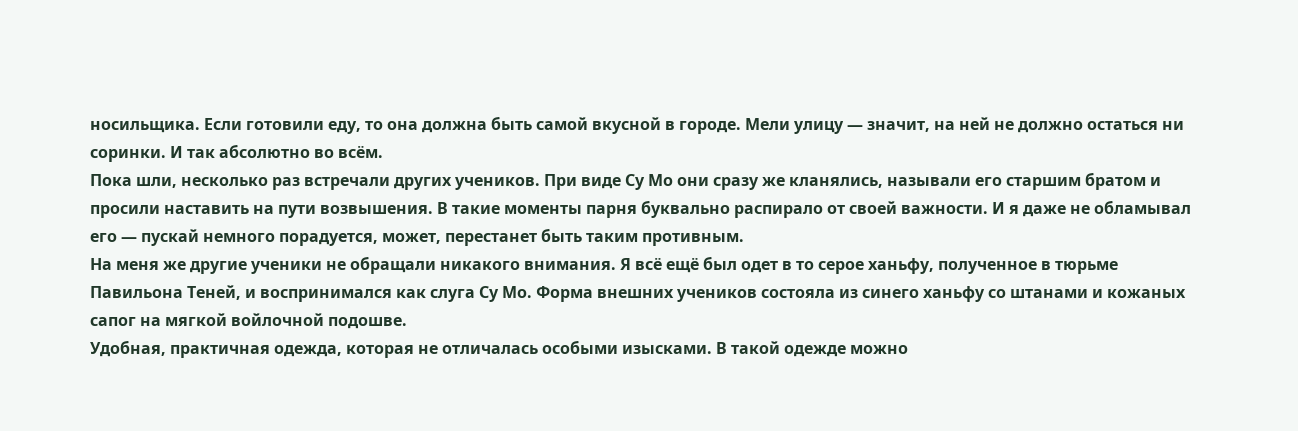носильщика. Если готовили еду, то она должна быть самой вкусной в городе. Мели улицу — значит, на ней не должно остаться ни соринки. И так абсолютно во всём.
Пока шли, несколько раз встречали других учеников. При виде Су Мо они сразу же кланялись, называли его старшим братом и просили наставить на пути возвышения. В такие моменты парня буквально распирало от своей важности. И я даже не обламывал его — пускай немного порадуется, может, перестанет быть таким противным.
На меня же другие ученики не обращали никакого внимания. Я всё ещё был одет в то серое ханьфу, полученное в тюрьме Павильона Теней, и воспринимался как слуга Су Мо. Форма внешних учеников состояла из синего ханьфу со штанами и кожаных сапог на мягкой войлочной подошве.
Удобная, практичная одежда, которая не отличалась особыми изысками. В такой одежде можно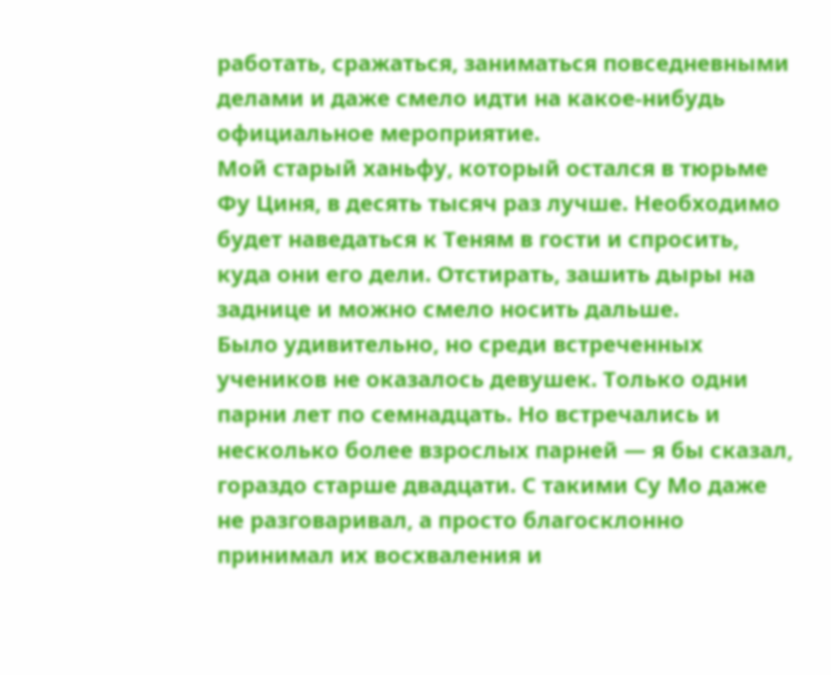работать, сражаться, заниматься повседневными делами и даже смело идти на какое‑нибудь официальное мероприятие.
Мой старый ханьфу, который остался в тюрьме Фу Циня, в десять тысяч раз лучше. Необходимо будет наведаться к Теням в гости и спросить, куда они его дели. Отстирать, зашить дыры на заднице и можно смело носить дальше.
Было удивительно, но среди встреченных учеников не оказалось девушек. Только одни парни лет по семнадцать. Но встречались и несколько более взрослых парней — я бы сказал, гораздо старше двадцати. С такими Су Мо даже не разговаривал, а просто благосклонно принимал их восхваления и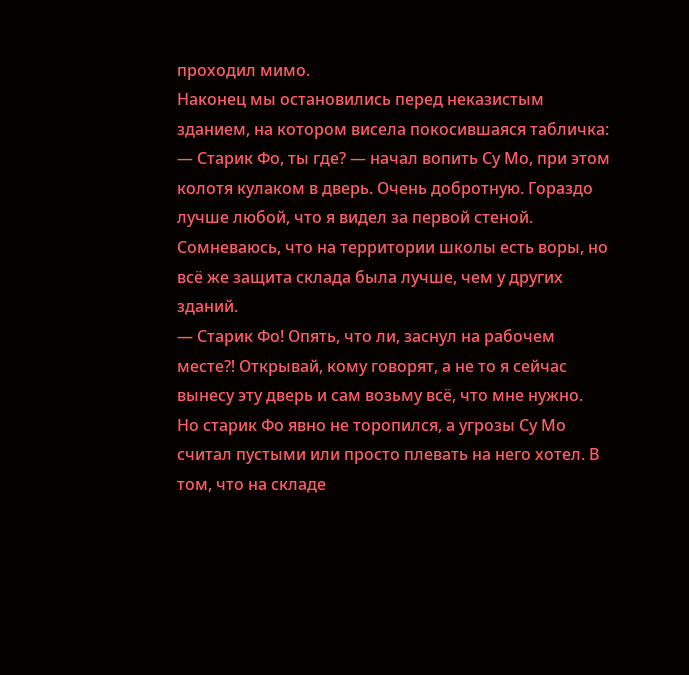проходил мимо.
Наконец мы остановились перед неказистым зданием, на котором висела покосившаяся табличка:
— Старик Фо, ты где? — начал вопить Су Мо, при этом колотя кулаком в дверь. Очень добротную. Гораздо лучше любой, что я видел за первой стеной.
Сомневаюсь, что на территории школы есть воры, но всё же защита склада была лучше, чем у других зданий.
— Старик Фо! Опять, что ли, заснул на рабочем месте⁈ Открывай, кому говорят, а не то я сейчас вынесу эту дверь и сам возьму всё, что мне нужно.
Но старик Фо явно не торопился, а угрозы Су Мо считал пустыми или просто плевать на него хотел. В том, что на складе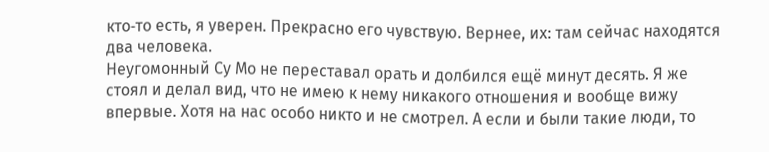кто‑то есть, я уверен. Прекрасно его чувствую. Вернее, их: там сейчас находятся два человека.
Неугомонный Су Мо не переставал орать и долбился ещё минут десять. Я же стоял и делал вид, что не имею к нему никакого отношения и вообще вижу впервые. Хотя на нас особо никто и не смотрел. А если и были такие люди, то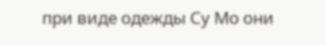при виде одежды Су Мо они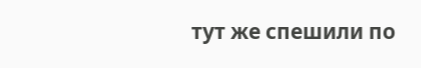тут же спешили по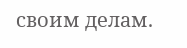своим делам.